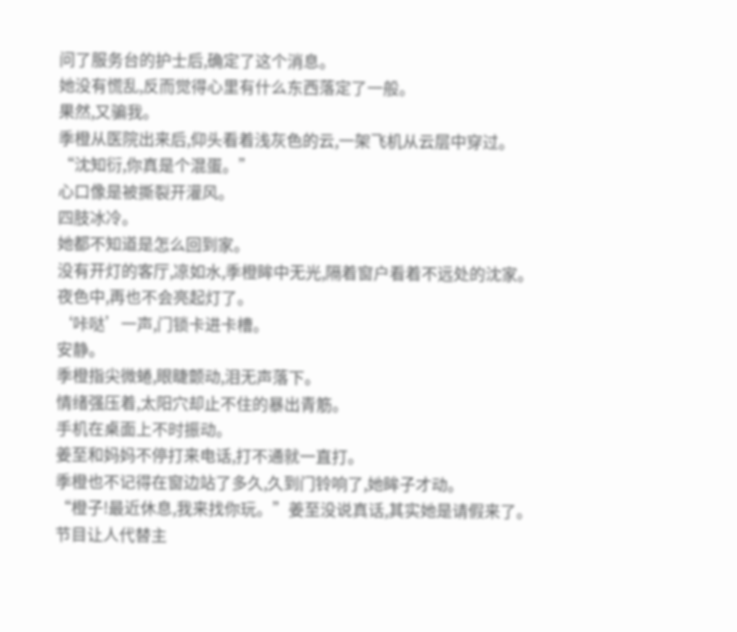问了服务台的护士后,确定了这个消息。
她没有慌乱,反而觉得心里有什么东西落定了一般。
果然,又骗我。
季橙从医院出来后,仰头看着浅灰色的云,一架飞机从云层中穿过。
“沈知衍,你真是个混蛋。”
心口像是被撕裂开灌风。
四肢冰冷。
她都不知道是怎么回到家。
没有开灯的客厅,凉如水,季橙眸中无光,隔着窗户看着不远处的沈家。
夜色中,再也不会亮起灯了。
‘咔哒’一声,门锁卡进卡槽。
安静。
季橙指尖微蜷,眼睫颤动,泪无声落下。
情绪强压着,太阳穴却止不住的暴出青筋。
手机在桌面上不时振动。
姜至和妈妈不停打来电话,打不通就一直打。
季橙也不记得在窗边站了多久,久到门铃响了,她眸子才动。
“橙子!最近休息,我来找你玩。”姜至没说真话,其实她是请假来了。
节目让人代替主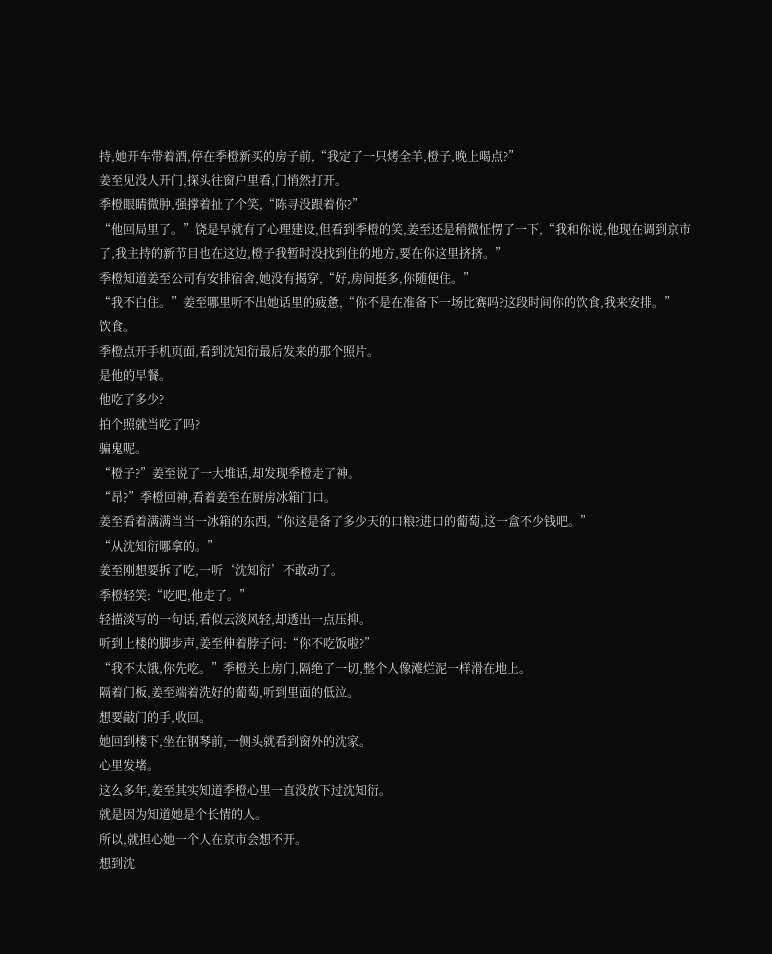持,她开车带着酒,停在季橙新买的房子前,“我定了一只烤全羊,橙子,晚上喝点?”
姜至见没人开门,探头往窗户里看,门悄然打开。
季橙眼睛微肿,强撑着扯了个笑,“陈寻没跟着你?”
“他回局里了。”饶是早就有了心理建设,但看到季橙的笑,姜至还是稍微怔愣了一下,“我和你说,他现在调到京市了,我主持的新节目也在这边,橙子我暂时没找到住的地方,要在你这里挤挤。”
季橙知道姜至公司有安排宿舍,她没有揭穿,“好,房间挺多,你随便住。”
“我不白住。”姜至哪里听不出她话里的疲惫,“你不是在准备下一场比赛吗?这段时间你的饮食,我来安排。”
饮食。
季橙点开手机页面,看到沈知衍最后发来的那个照片。
是他的早餐。
他吃了多少?
拍个照就当吃了吗?
骗鬼呢。
“橙子?”姜至说了一大堆话,却发现季橙走了神。
“昂?”季橙回神,看着姜至在厨房冰箱门口。
姜至看着满满当当一冰箱的东西,“你这是备了多少天的口粮?进口的葡萄,这一盒不少钱吧。”
“从沈知衍哪拿的。”
姜至刚想要拆了吃,一听‘沈知衍’不敢动了。
季橙轻笑:“吃吧,他走了。”
轻描淡写的一句话,看似云淡风轻,却透出一点压抑。
听到上楼的脚步声,姜至伸着脖子问:“你不吃饭啦?”
“我不太饿,你先吃。”季橙关上房门,隔绝了一切,整个人像滩烂泥一样滑在地上。
隔着门板,姜至端着洗好的葡萄,听到里面的低泣。
想要敲门的手,收回。
她回到楼下,坐在钢琴前,一侧头就看到窗外的沈家。
心里发堵。
这么多年,姜至其实知道季橙心里一直没放下过沈知衍。
就是因为知道她是个长情的人。
所以,就担心她一个人在京市会想不开。
想到沈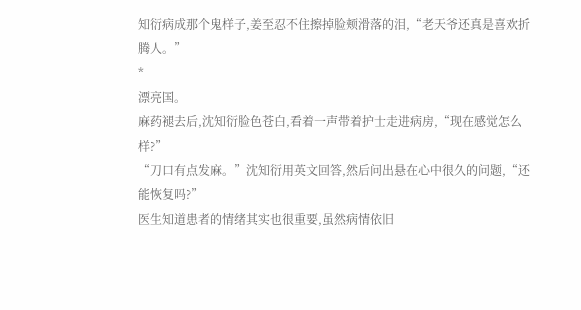知衍病成那个鬼样子,姜至忍不住擦掉脸颊滑落的泪,“老天爷还真是喜欢折腾人。”
*
漂亮国。
麻药褪去后,沈知衍脸色苍白,看着一声带着护士走进病房,“现在感觉怎么样?”
“刀口有点发麻。”沈知衍用英文回答,然后问出悬在心中很久的问题,“还能恢复吗?”
医生知道患者的情绪其实也很重要,虽然病情依旧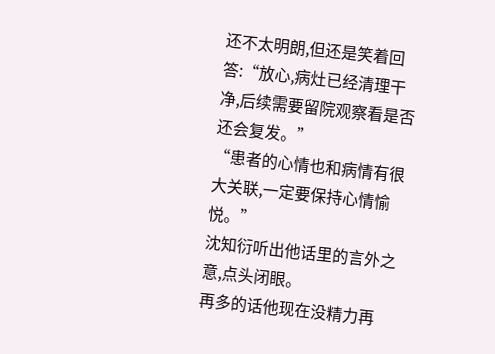还不太明朗,但还是笑着回答:“放心,病灶已经清理干净,后续需要留院观察看是否还会复发。”
“患者的心情也和病情有很大关联,一定要保持心情愉悦。”
沈知衍听出他话里的言外之意,点头闭眼。
再多的话他现在没精力再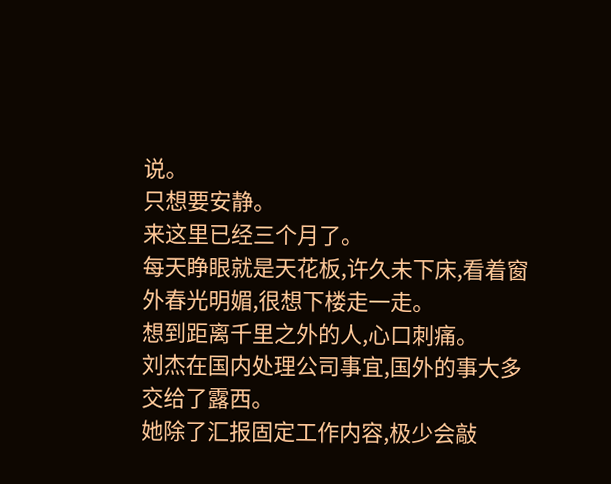说。
只想要安静。
来这里已经三个月了。
每天睁眼就是天花板,许久未下床,看着窗外春光明媚,很想下楼走一走。
想到距离千里之外的人,心口刺痛。
刘杰在国内处理公司事宜,国外的事大多交给了露西。
她除了汇报固定工作内容,极少会敲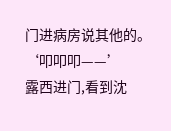门进病房说其他的。
‘叩叩叩——’
露西进门,看到沈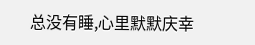总没有睡,心里默默庆幸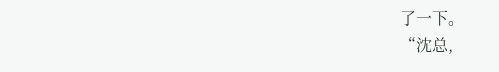了一下。
“沈总,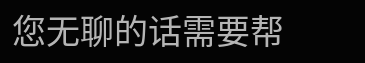您无聊的话需要帮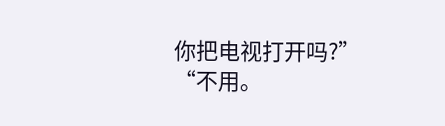你把电视打开吗?”
“不用。